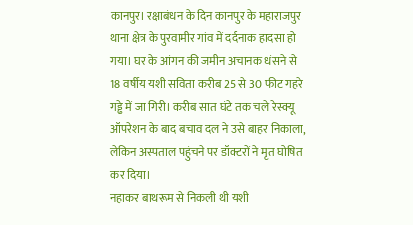कानपुर। रक्षाबंधन के दिन कानपुर के महाराजपुर थाना क्षेत्र के पुरवामीर गांव में दर्दनाक हादसा हो गया। घर के आंगन की जमीन अचानक धंसने से 18 वर्षीय यशी सविता करीब 25 से 30 फीट गहरे गड्ढे में जा गिरी। करीब सात घंटे तक चले रेस्क्यू ऑपरेशन के बाद बचाव दल ने उसे बाहर निकाला, लेकिन अस्पताल पहुंचने पर डॉक्टरों ने मृत घोषित कर दिया।
नहाकर बाथरूम से निकली थी यशी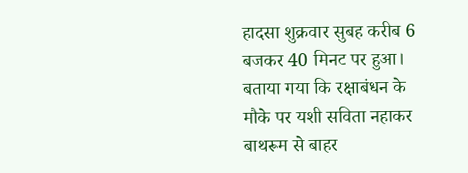हादसा शुक्रवार सुबह करीब 6 बजकर 40 मिनट पर हुआ। बताया गया कि रक्षाबंधन के मौके पर यशी सविता नहाकर बाथरूम से बाहर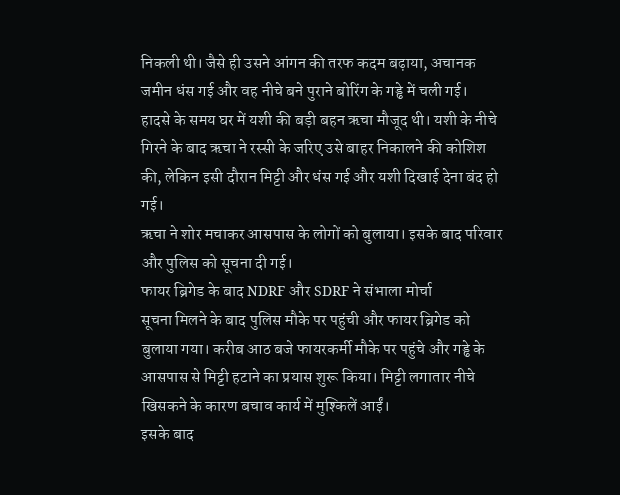निकली थी। जैसे ही उसने आंगन की तरफ कदम बढ़ाया, अचानक जमीन धंस गई और वह नीचे बने पुराने बोरिंग के गड्ढे में चली गई।
हादसे के समय घर में यशी की बड़ी बहन ऋचा मौजूद थी। यशी के नीचे गिरने के बाद ऋचा ने रस्सी के जरिए उसे बाहर निकालने की कोशिश की, लेकिन इसी दौरान मिट्टी और धंस गई और यशी दिखाई देना बंद हो गई।
ऋचा ने शोर मचाकर आसपास के लोगों को बुलाया। इसके बाद परिवार और पुलिस को सूचना दी गई।
फायर ब्रिगेड के बाद NDRF और SDRF ने संभाला मोर्चा
सूचना मिलने के बाद पुलिस मौके पर पहुंची और फायर ब्रिगेड को बुलाया गया। करीब आठ बजे फायरकर्मी मौके पर पहुंचे और गड्ढे के आसपास से मिट्टी हटाने का प्रयास शुरू किया। मिट्टी लगातार नीचे खिसकने के कारण बचाव कार्य में मुश्किलें आईं।
इसके बाद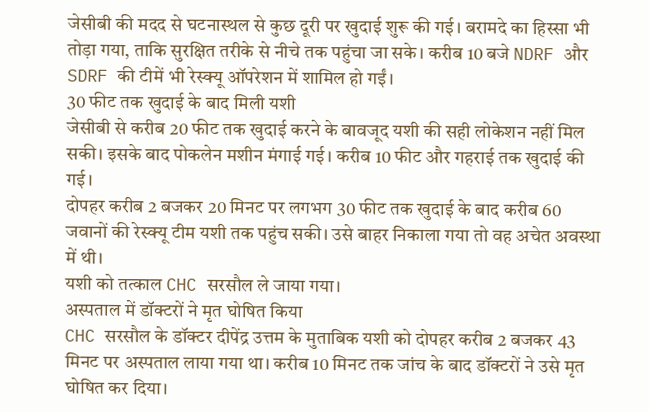जेसीबी की मदद से घटनास्थल से कुछ दूरी पर खुदाई शुरू की गई। बरामदे का हिस्सा भी तोड़ा गया, ताकि सुरक्षित तरीके से नीचे तक पहुंचा जा सके। करीब 10 बजे NDRF और SDRF की टीमें भी रेस्क्यू ऑपरेशन में शामिल हो गईं।
30 फीट तक खुदाई के बाद मिली यशी
जेसीबी से करीब 20 फीट तक खुदाई करने के बावजूद यशी की सही लोकेशन नहीं मिल सकी। इसके बाद पोकलेन मशीन मंगाई गई। करीब 10 फीट और गहराई तक खुदाई की गई।
दोपहर करीब 2 बजकर 20 मिनट पर लगभग 30 फीट तक खुदाई के बाद करीब 60 जवानों की रेस्क्यू टीम यशी तक पहुंच सकी। उसे बाहर निकाला गया तो वह अचेत अवस्था में थी।
यशी को तत्काल CHC सरसौल ले जाया गया।
अस्पताल में डॉक्टरों ने मृत घोषित किया
CHC सरसौल के डॉक्टर दीपेंद्र उत्तम के मुताबिक यशी को दोपहर करीब 2 बजकर 43 मिनट पर अस्पताल लाया गया था। करीब 10 मिनट तक जांच के बाद डॉक्टरों ने उसे मृत घोषित कर दिया।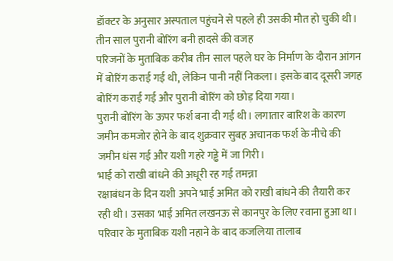डॉक्टर के अनुसार अस्पताल पहुंचने से पहले ही उसकी मौत हो चुकी थी।
तीन साल पुरानी बोरिंग बनी हादसे की वजह
परिजनों के मुताबिक करीब तीन साल पहले घर के निर्माण के दौरान आंगन में बोरिंग कराई गई थी, लेकिन पानी नहीं निकला। इसके बाद दूसरी जगह बोरिंग कराई गई और पुरानी बोरिंग को छोड़ दिया गया।
पुरानी बोरिंग के ऊपर फर्श बना दी गई थी। लगातार बारिश के कारण जमीन कमजोर होने के बाद शुक्रवार सुबह अचानक फर्श के नीचे की जमीन धंस गई और यशी गहरे गड्ढे में जा गिरी।
भाई को राखी बांधने की अधूरी रह गई तमन्ना
रक्षाबंधन के दिन यशी अपने भाई अमित को राखी बांधने की तैयारी कर रही थी। उसका भाई अमित लखनऊ से कानपुर के लिए रवाना हुआ था। परिवार के मुताबिक यशी नहाने के बाद कजलिया तालाब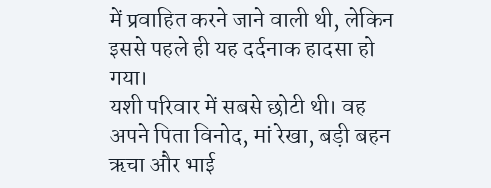में प्रवाहित करने जाने वाली थी, लेकिन इससे पहले ही यह दर्दनाक हादसा हो गया।
यशी परिवार में सबसे छोटी थी। वह अपने पिता विनोद, मां रेखा, बड़ी बहन ऋचा और भाई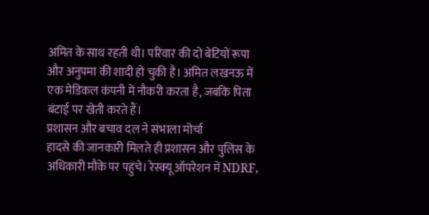अमित के साथ रहती थी। परिवार की दो बेटियों रूपा और अनुपमा की शादी हो चुकी है। अमित लखनऊ में एक मेडिकल कंपनी में नौकरी करता है, जबकि पिता बंटाई पर खेती करते हैं।
प्रशासन और बचाव दल ने संभाला मोर्चा
हादसे की जानकारी मिलते ही प्रशासन और पुलिस के अधिकारी मौके पर पहुंचे। रेस्क्यू ऑपरेशन में NDRF,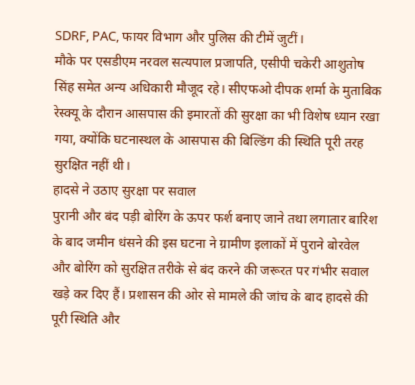SDRF, PAC, फायर विभाग और पुलिस की टीमें जुटीं।
मौके पर एसडीएम नरवल सत्यपाल प्रजापति, एसीपी चकेरी आशुतोष सिंह समेत अन्य अधिकारी मौजूद रहे। सीएफओ दीपक शर्मा के मुताबिक रेस्क्यू के दौरान आसपास की इमारतों की सुरक्षा का भी विशेष ध्यान रखा गया, क्योंकि घटनास्थल के आसपास की बिल्डिंग की स्थिति पूरी तरह सुरक्षित नहीं थी।
हादसे ने उठाए सुरक्षा पर सवाल
पुरानी और बंद पड़ी बोरिंग के ऊपर फर्श बनाए जाने तथा लगातार बारिश के बाद जमीन धंसने की इस घटना ने ग्रामीण इलाकों में पुराने बोरवेल और बोरिंग को सुरक्षित तरीके से बंद करने की जरूरत पर गंभीर सवाल खड़े कर दिए हैं। प्रशासन की ओर से मामले की जांच के बाद हादसे की पूरी स्थिति और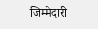जिम्मेदारी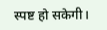स्पष्ट हो सकेगी।